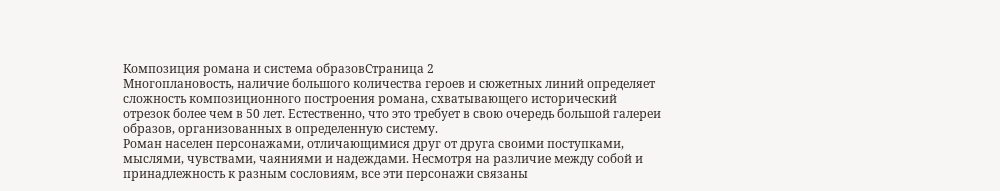Композиция романа и система образовСтраница 2
Многоплановость, наличие большого количества героев и сюжетных линий определяет сложность композиционного построения романа, схватывающего исторический отрезок более чем в 50 лет. Естественно, что это требует в свою очередь большой галереи образов, организованных в определенную систему.
Роман населен персонажами, отличающимися друг от друга своими поступками, мыслями, чувствами, чаяниями и надеждами. Несмотря на различие между собой и принадлежность к разным сословиям, все эти персонажи связаны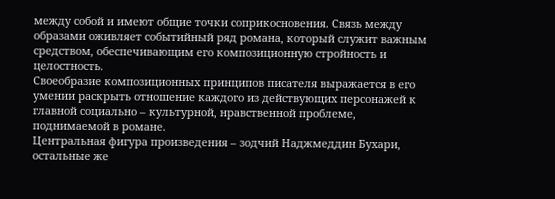между собой и имеют общие точки соприкосновения. Связь между образами оживляет событийный ряд романа, который служит важным средством, обеспечивающим его композиционную стройность и целостность.
Своеобразие композиционных принципов писателя выражается в его умении раскрыть отношение каждого из действующих персонажей к главной социально – культурной, нравственной проблеме, поднимаемой в романе.
Центральная фигура произведения – зодчий Наджмеддин Бухари, остальные же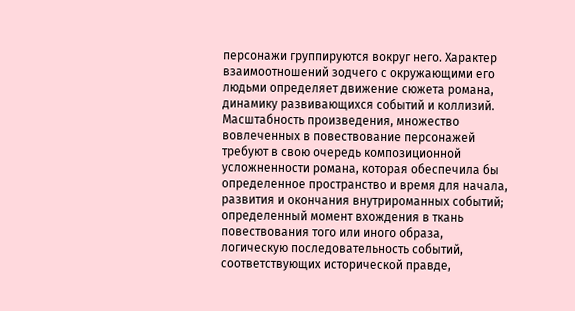персонажи группируются вокруг него. Характер взаимоотношений зодчего с окружающими его людьми определяет движение сюжета романа, динамику развивающихся событий и коллизий.
Масштабность произведения, множество вовлеченных в повествование персонажей требуют в свою очередь композиционной усложненности романа, которая обеспечила бы определенное пространство и время для начала, развития и окончания внутрироманных событий; определенный момент вхождения в ткань повествования того или иного образа, логическую последовательность событий, соответствующих исторической правде,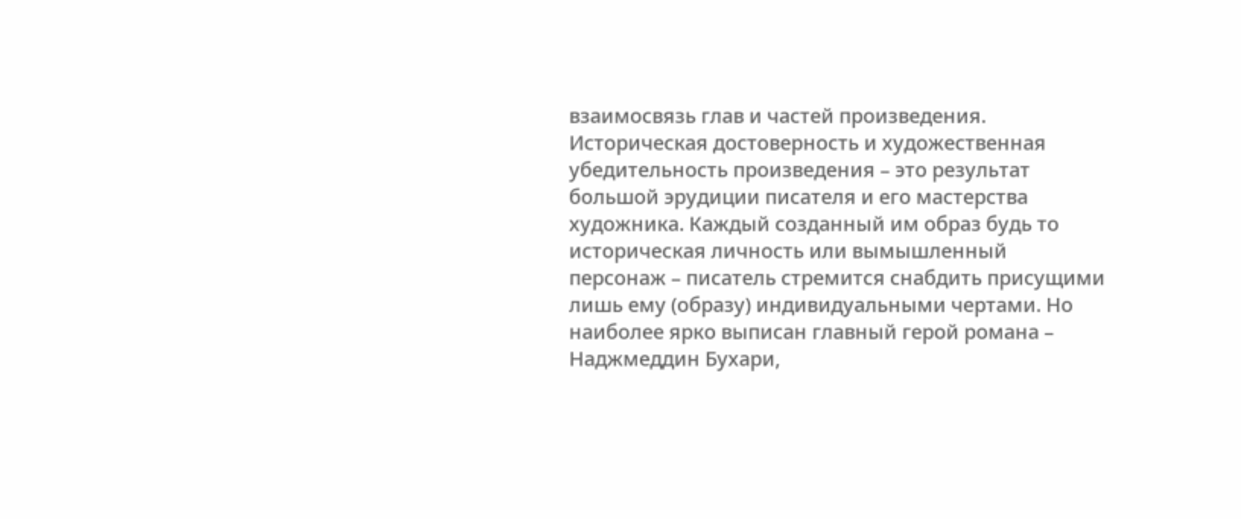взаимосвязь глав и частей произведения. Историческая достоверность и художественная убедительность произведения – это результат большой эрудиции писателя и его мастерства художника. Каждый созданный им образ будь то историческая личность или вымышленный персонаж – писатель стремится снабдить присущими лишь ему (образу) индивидуальными чертами. Но наиболее ярко выписан главный герой романа – Наджмеддин Бухари,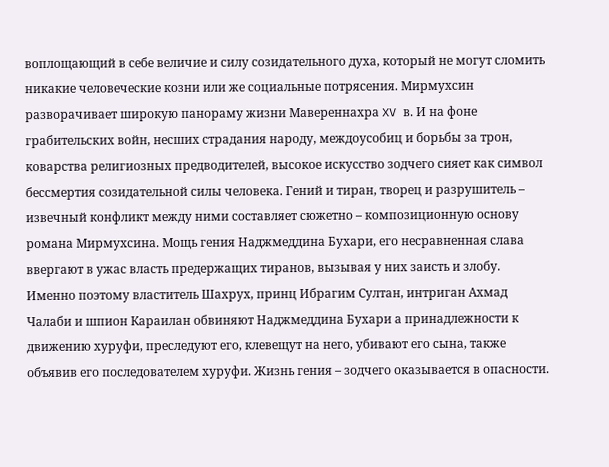воплощающий в себе величие и силу созидательного духа, который не могут сломить никакие человеческие козни или же социальные потрясения. Мирмухсин разворачивает широкую панораму жизни Мавереннахра XV в. И на фоне грабительских войн, несших страдания народу, междоусобиц и борьбы за трон, коварства религиозных предводителей, высокое искусство зодчего сияет как символ бессмертия созидательной силы человека. Гений и тиран, творец и разрушитель – извечный конфликт между ними составляет сюжетно – композиционную основу романа Мирмухсина. Мощь гения Наджмеддина Бухари, его несравненная слава ввергают в ужас власть предержащих тиранов, вызывая у них заисть и злобу. Именно поэтому властитель Шахрух, принц Ибрагим Султан, интриган Ахмад Чалаби и шпион Караилан обвиняют Наджмеддина Бухари а принадлежности к движению хуруфи, преследуют его, клевещут на него, убивают его сына, также объявив его последователем хуруфи. Жизнь гения – зодчего оказывается в опасности.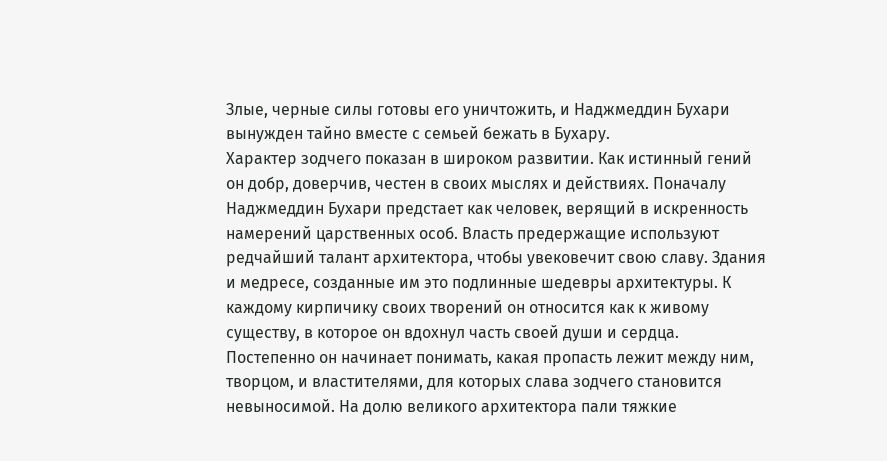Злые, черные силы готовы его уничтожить, и Наджмеддин Бухари вынужден тайно вместе с семьей бежать в Бухару.
Характер зодчего показан в широком развитии. Как истинный гений он добр, доверчив, честен в своих мыслях и действиях. Поначалу Наджмеддин Бухари предстает как человек, верящий в искренность намерений царственных особ. Власть предержащие используют редчайший талант архитектора, чтобы увековечит свою славу. Здания и медресе, созданные им это подлинные шедевры архитектуры. К каждому кирпичику своих творений он относится как к живому существу, в которое он вдохнул часть своей души и сердца. Постепенно он начинает понимать, какая пропасть лежит между ним, творцом, и властителями, для которых слава зодчего становится невыносимой. На долю великого архитектора пали тяжкие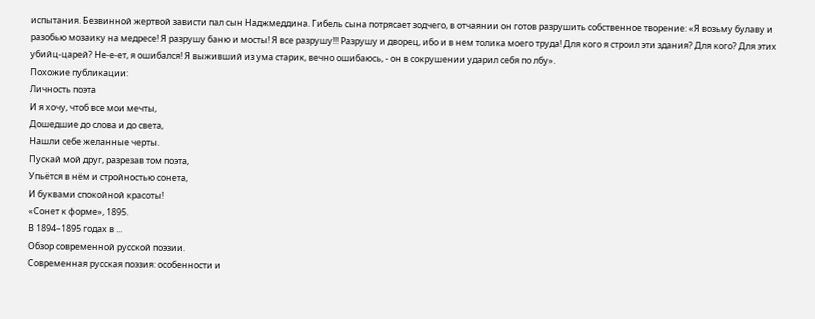испытания. Безвинной жертвой зависти пал сын Наджмеддина. Гибель сына потрясает зодчего, в отчаянии он готов разрушить собственное творение: «Я возьму булаву и разобью мозаику на медресе! Я разрушу баню и мосты! Я все разрушу!!! Разрушу и дворец, ибо и в нем толика моего труда! Для кого я строил эти здания? Для кого? Для этих убийц-царей? Не-е-ет, я ошибался! Я выживший из ума старик, вечно ошибаюсь, - он в сокрушении ударил себя по лбу».
Похожие публикации:
Личность поэта
И я хочу, чтоб все мои мечты,
Дошедшие до слова и до света,
Нашли себе желанные черты.
Пускай мой друг, разрезав том поэта,
Упьётся в нём и стройностью сонета,
И буквами спокойной красоты!
«Сонет к форме», 1895.
В 1894–1895 годах в ...
Обзор современной русской поэзии.
Современная русская поэзия: особенности и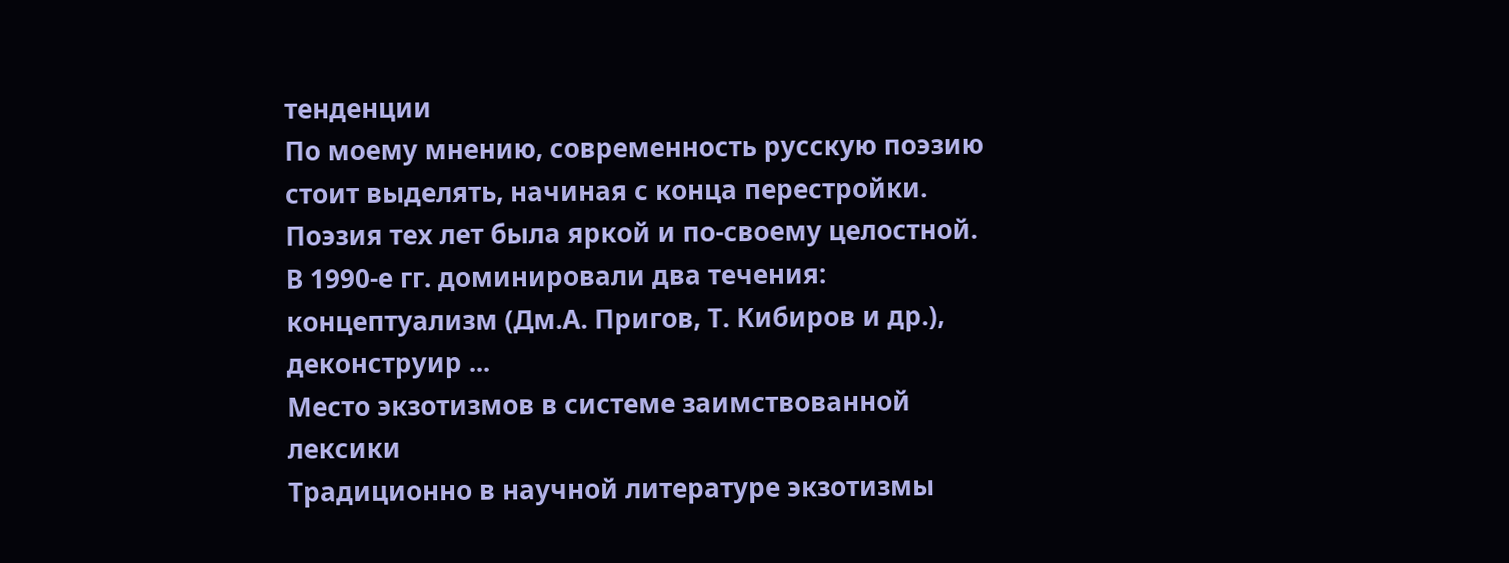тенденции
По моему мнению, современность русскую поэзию стоит выделять, начиная с конца перестройки. Поэзия тех лет была яркой и по-своему целостной. В 1990-е гг. доминировали два течения: концептуализм (Дм.А. Пригов, Т. Кибиров и др.), деконструир ...
Место экзотизмов в системе заимствованной лексики
Традиционно в научной литературе экзотизмы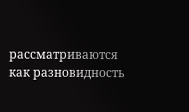рассматриваются как разновидность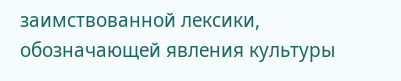заимствованной лексики, обозначающей явления культуры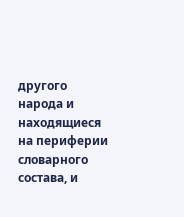другого народа и находящиеся на периферии словарного состава, и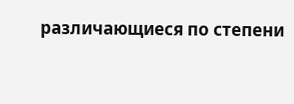различающиеся по степени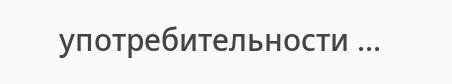употребительности ...